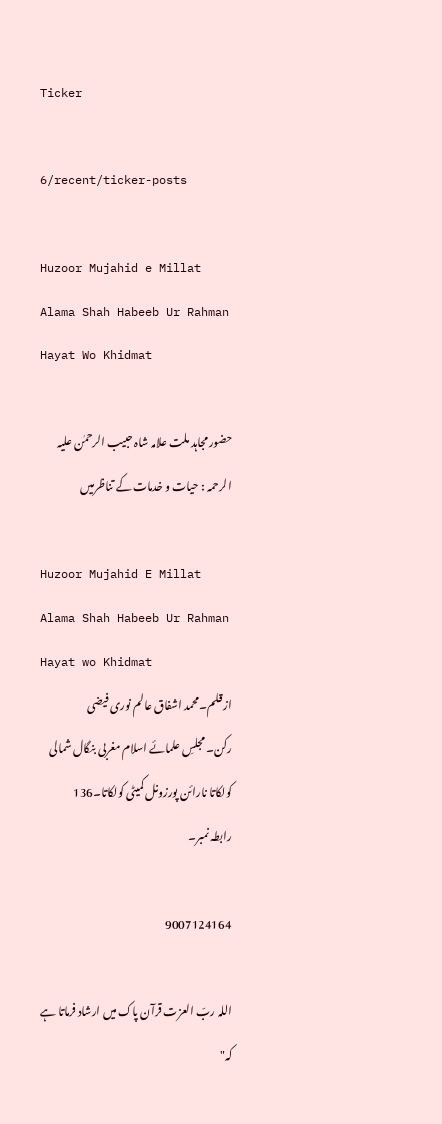Ticker

6/recent/ticker-posts

Huzoor Mujahid e Millat Alama Shah Habeeb Ur Rahman Hayat Wo Khidmat

حضور مجاہد ملت علامہ شاہ حبیب الرحمٰن علیہ الرحمہ : حیات و خدمات کے تناظرمیں

Huzoor Mujahid E Millat Alama Shah Habeeb Ur Rahman Hayat wo Khidmat
از قلم۔محمد اشفاق عالم نوری فیضی
رکن۔ مجلسِ علمائے اسلام مغربی بنگال شمالی کولکاتا نارائن پورزونل کمیٹی کولکاتا۔136
رابطہ نمبر۔

9007124164

اللہ ربّ العزت قرآن پاک میں ارشاد فرماتا ہے کہ"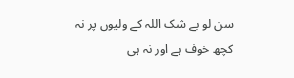سن لو بے شک اللہ کے ولیوں پر نہ کچھ خوف ہے اور نہ ہی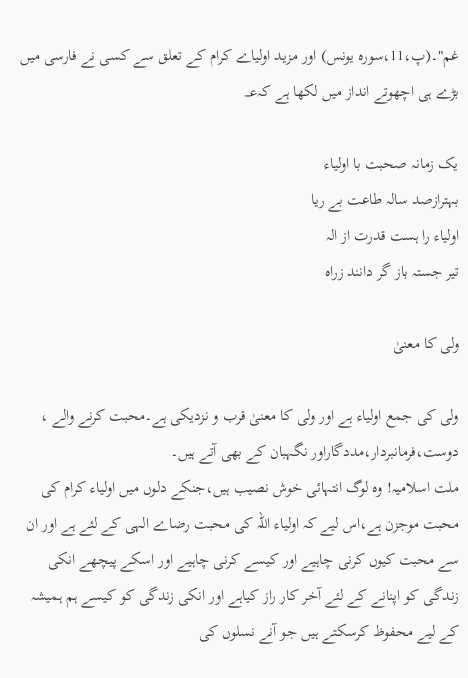غم"۔(پ،11،سورہ یونس) اور مزید اولیاے کرام کے تعلق سے کسی نے فارسی میں بڑے ہی اچھوتے انداز میں لکھا ہے کہ؀

یک زمانہ صحبت با اولیاء
بہترازصد سالہ طاعت بے ریا
اولیاء را ہست قدرت از الہ
تیر جستہ باز گر دانند زراہ

ولی کا معنیٰ

ولی کی جمع اولیاء ہے اور ولی کا معنیٰ قرب و نزدیکی ہے۔محبت کرنے والے ، دوست،فرمانبردار،مددگاراور نگہبان کے بھی آتے ہیں۔
ملت اسلامیہ! وہ لوگ انتہائی خوش نصیب ہیں،جنکے دلوں میں اولیاء کرام کی محبت موجزن ہے،اس لیے کہ اولیاء اللہ کی محبت رضاے الہی کے لئے ہے اور ان سے محبت کیوں کرنی چاہیے اور کیسے کرنی چاہیے اور اسکے پیچھے انکی زندگی کو اپنانے کے لئے آخر کار راز کیاہے اور انکی زندگی کو کیسے ہم ہمیشہ کے لیے محفوظ کرسکتے ہیں جو آنے نسلوں کی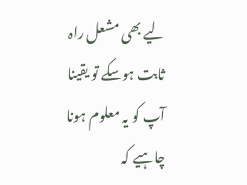لیے بھی مشعل راہ ثابت ہوسکے تو یقینا آپ کو یہ معلوم ہونا چاہیے کہ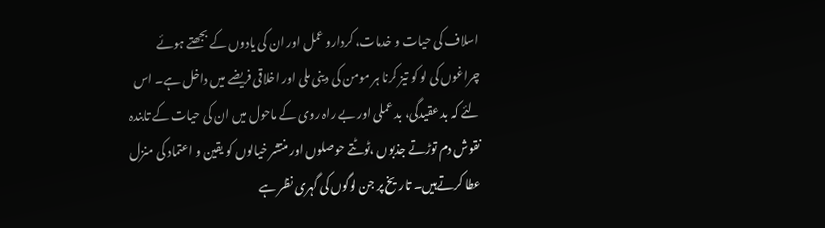اسلاف کی حیات و خدمات، کردارو عمل اور ان کی یادوں کے بجھتے ہوئے چراغوں کی لو کو تیز کرنا ہر مومن کی دینی ملی اور اخلاقی فریضے میں داخل ہے۔ اس لئے کہ بد عقیدگی، بد عملی اور بے راہ روی کے ماحول میں ان کی حیات کے تابندہ نقوش دم توڑتے جذبوں ،ٹوٹتے حوصلوں اور منتشر خیالوں کو یقین و اعتماد کی منزل عطا کرتےہیں۔ تاریخ پر جن لوگوں کی گہری نظر ہے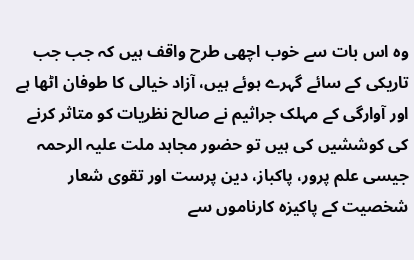وہ اس بات سے خوب اچھی طرح واقف ہیں کہ جب جب تاریکی کے سائے گہرے ہوئے ہیں، آزاد خیالی کا طوفان اٹھا ہے اور آوارگی کے مہلک جراثیم نے صالح نظریات کو متاثر کرنے کی کوششیں کی ہیں تو حضور مجاہد ملت علیہ الرحمہ جیسی علم پرور، پاکباز، دین پرست اور تقوی شعار شخصیت کے پاکیزہ کارناموں سے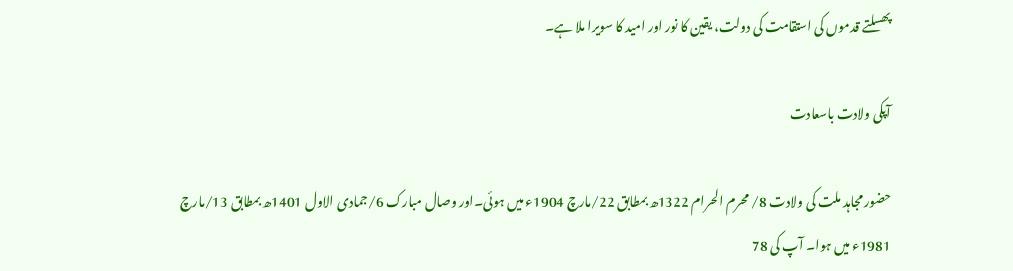پھسلتے قدموں کی استقامت کی دولت، یقین کا نور اور امید کا سویرا ملا ہے۔

آپکی ولادت باسعادت

حضور مجاہد ملت کی ولادت 8/ محرم الحرام 1322ھ بمطابق 22/مارچ 1904ء میں ہوئی۔اور وصال مبارک 6/جمادی الاول 1401ھ بمطابق 13/مارچ 1981ء میں ہوا۔ آپ کی 78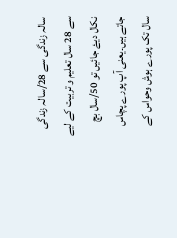سالہ زندگی سے 28/سالہ زندگی سے 28 سال تعلیم و تربیت کے لیے نکال دیۓ جائیں تو 50/سال بچ جاتے ہیں۔یعنی آپ پورے پچاس سال تک پورے ہوش وحواس کے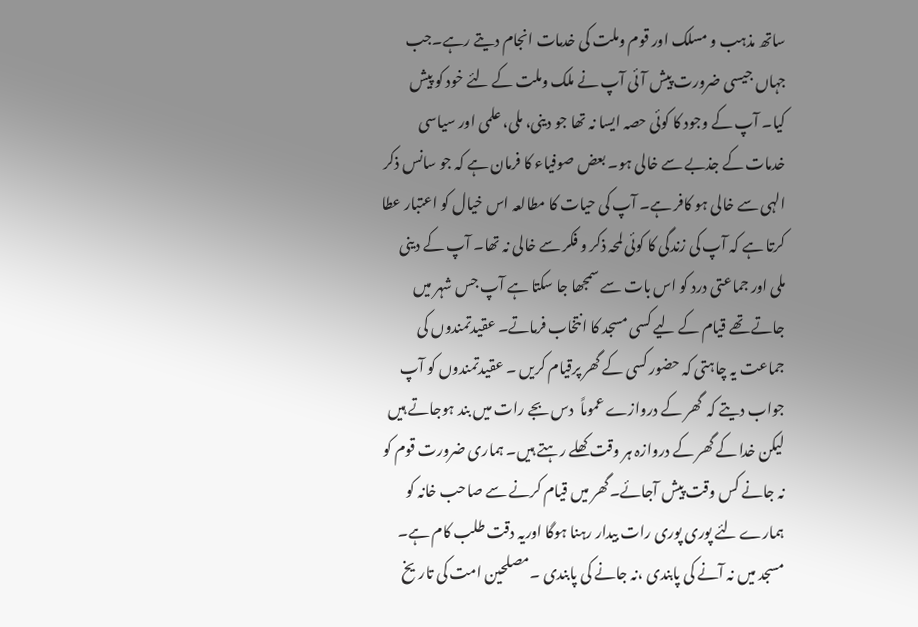ساتھ مذہب و مسلک اور قوم وملت کی خدمات انجام دیتے رہے۔جب جہاں جیسی ضرورت پیش آئی آپ نے ملک وملت کے لئے خود کو پیش کیا۔ آپ کے وجود کا کوئی حصہ ایسا نہ تھا جو دینی، ملی، علمی اور سیاسی  خدمات کے جذبے سے خالی ہو۔ بعض صوفیاء کا فرمان ہے کہ جو سانس ذکر الہی سے خالی ہو کافر ہے۔ آپ کی حیات کا مطالعہ اس خیال کو اعتبار عطا کرتا ہے کہ آپ کی زندگی کا کوئی لمحہ ذکر و فکر سے خالی نہ تھا۔ آپ کے دینی ملی اور جماعتی درد کو اس بات سے سمجھا جا سکتا ہے آپ جس شہر میں جاتے تھے قیام کے لیے کسی مسجد کا انتخاب فرماتے۔ عقیدتمندوں کی جماعت یہ چاہتی کہ حضور کسی کے گھر پرقیام کریں ۔ عقیدتمندوں کو آپ جواب دیتے کہ  گھر کے دروازے عموماً  دس بجے رات میں بند ہوجاتے ہیں لیکن خدا کے گھر کے دروازہ ہر وقت کھلے رہتے ہیں۔ ہماری ضرورت قوم کو نہ جانے کس وقت پیش آجائے۔گھر میں قیام کرنے سے صاحب خانہ کو ہمارے لئے پوری پوری رات بیدار رہنا ہوگا اوریہ دقت طلب کام ہے۔ مسجد میں نہ آنے کی پابندی ،نہ جانے کی پابندی ۔مصلحین امت کی تاریخ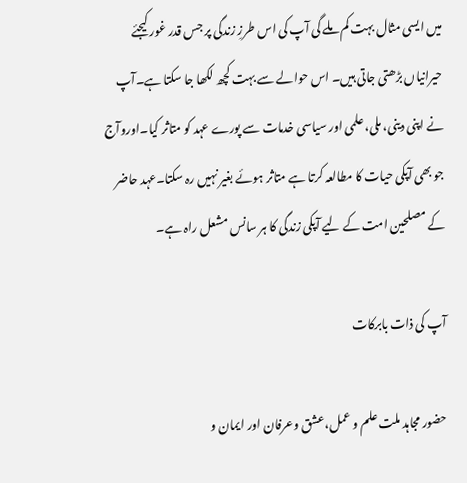میں ایسی مثال بہت کم ملے گی آپ کی اس طرزِ زندگی پر جس قدر غور کیجئے حیرانیاں بڑھتی جاتی ہیں۔ اس حوالے سے بہت کچھ لکھا جا سکتا ہے۔آپ نے اپنی دینی، ملی، علمی اور سیاسی خدمات سے پورے عہد کو متاثر کیا۔اوروآج جو بھی آپکی حیات کا مطالعہ کرتا ہے متاثر ہوئے بغیر نہیں رہ سکتا۔عہد حاضر کے مصلحین امت کے لیے آپکی زندگی کا ہر سانس مشعل راہ ہے۔

آپ کی ذات بابرکات

حضور مجاہد ملت علم و عمل،عشق وعرفان اور ایمان و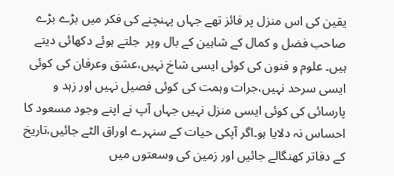یقین کی اس منزل پر فائز تھے جہاں پہنچنے کی فکر میں بڑے بڑے صاحب فضل و کمال کے شاہین کے بال وپر  جلتے ہوئے دکھائی دیتے ہیں۔ علوم و فنون کی کوئی ایسی شاخ نہیں،عشق وعرفان کی کوئی ایسی سرحد نہیں،جرات وہمت کی کوئی فصیل نہیں اور زہد و پارسائی کی کوئی ایسی منزل نہیں جہاں آپ نے اپنے وجود مسعود کا احساس نہ دلایا ہو۔اگر آپکی حیات کے سنہرے اوراق الٹے جائیں،تاریخ کے دفاتر کھنگالے جائیں اور زمین کی وسعتوں میں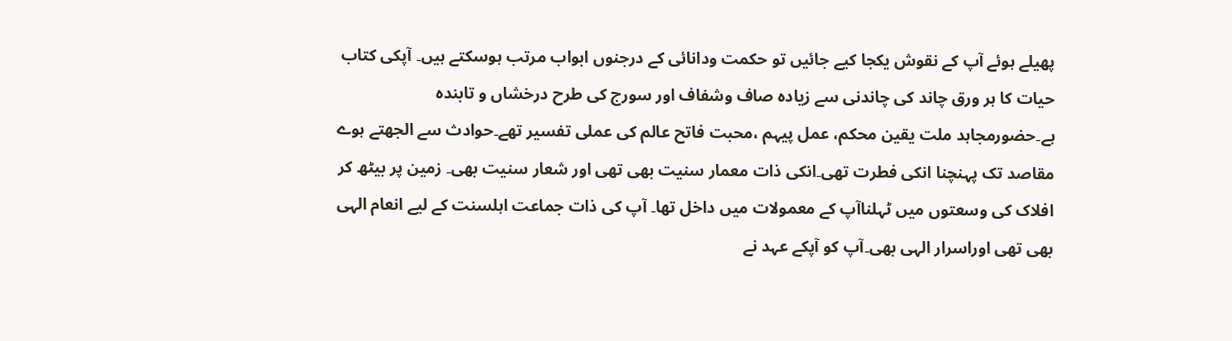پھیلے ہوئے ‌آپ کے نقوش یکجا کیے جائیں تو حکمت ودانائی کے درجنوں ابواب مرتب ہوسکتے ہیں۔ آپکی کتاب حیات کا ہر ورق چاند کی چاندنی سے زیادہ صاف وشفاف اور سورج کی طرح درخشاں و تابندہ ہے۔حضورمجاہد ملت یقین محکم، عمل پیہم ،محبت فاتح عالم کی عملی تفسیر تھے۔حوادث سے الجھتے ہوے مقاصد تک پہنچنا انکی فطرت تھی۔انکی ذات معمار سنیت بھی تھی اور شعار سنیت بھی۔ زمین پر بیٹھ کر افلاک کی وسعتوں میں ٹہلناآپ کے معمولات میں داخل تھا۔ آپ کی ذات جماعت اہلسنت کے لیے انعام الہی بھی تھی اوراسرار الہی بھی۔آپ کو آپکے عہد نے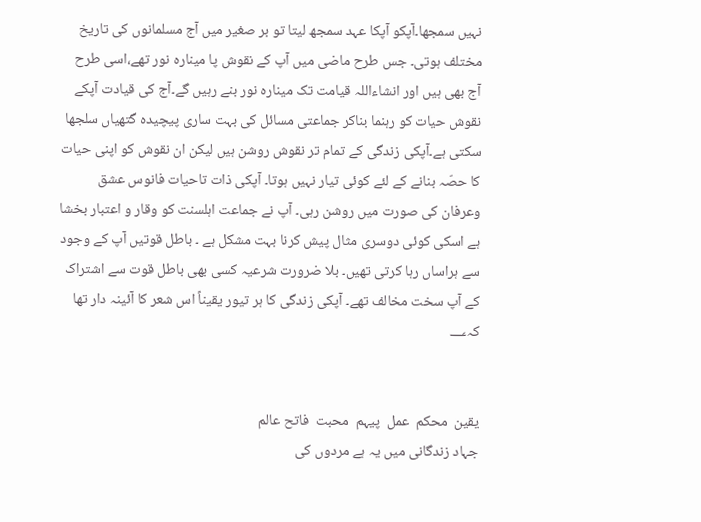نہیں سمجھا۔آپکو آپکا عہد سمجھ لیتا تو بر صغیر میں آج مسلمانوں کی تاریخ مختلف ہوتی۔ جس طرح ماضی میں آپ کے نقوش پا مینارہ نور تھے،اسی طرح آج بھی ہیں اور انشاءاللہ قیامت تک مینارہ نور بنے رہیں گے۔آج کی قیادت آپکے نقوش حیات کو رہنما بناکر جماعتی مسائل کی بہت ساری پیچیدہ گتھیاں سلجھا سکتی ہے۔آپکی زندگی کے تمام تر نقوش روشن ہیں لیکن ان نقوش کو اپنی حیات کا حصّہ بنانے کے لئے کوئی تیار نہیں ہوتا۔ آپکی ذات تاحیات فانوس عشق وعرفان کی صورت میں روشن رہی۔ آپ نے جماعت اہلسنت کو وقار و اعتبار بخشا ہے اسکی کوئی دوسری مثال پیش کرنا بہت مشکل ہے ۔ باطل قوتیں آپ کے وجود سے ہراساں رہا کرتی تھیں۔ بلا ضرورت شرعیہ کسی بھی باطل قوت سے اشتراک کے آپ سخت مخالف تھے۔ آپکی زندگی کا ہر تیور یقیناً اس شعر کا آئینہ دار تھا کہ؀


یقین  محکم  عمل  پیہم  محبت  فاتح عالم
جہاد زندگانی میں یہ ہے مردوں کی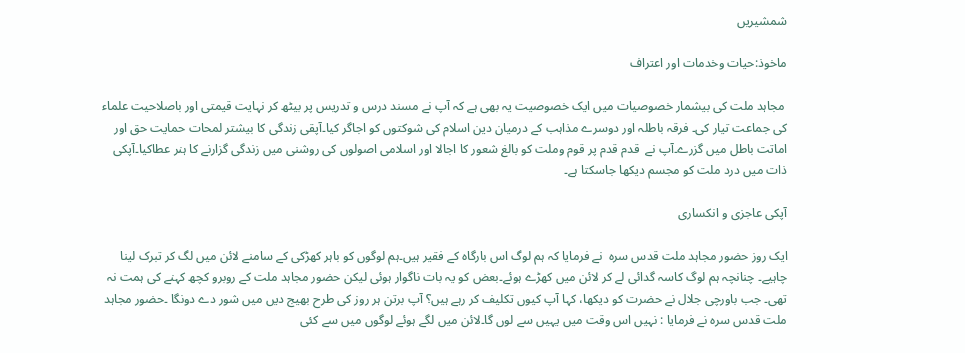شمشیریں

ماخوذ:حیات وخدمات اور اعتراف

 مجاہد ملت کی بیشمار خصوصیات میں ایک خصوصیت یہ بھی ہے کہ آپ نے مسند درس و تدریس پر بیٹھ کر نہایت قیمتی اور باصلاحیت علماء کی جماعت تیار کی۔ فرقہ باطلہ اور دوسرے مذاہب کے درمیان دین اسلام کی شوکتوں کو اجاگر کیا۔آپقی زندگی کا بیشتر لمحات حمایت حق اور اماتت باطل میں گزرے۔آپ نے  قدم قدم پر قوم وملت کو بالغ شعور کا اجالا اور اسلامی اصولوں کی روشنی میں زندگی گزارنے کا ہنر عطاکیا۔آپکی ذات میں درد ملت کو مجسم دیکھا جاسکتا ہے۔

آپکی عاجزی و انکساری

ایک روز حضور مجاہد ملت قدس سرہ  نے فرمایا کہ ہم لوگ اس بارگاہ کے فقیر ہیں۔ہم لوگوں کو باہر کھڑکی کے سامنے لائن میں لگ کر تبرک لینا چاہیے۔ چنانچہ ہم لوگ کاسہ گدائی لے کر لائن میں کھڑے ہوئے۔بعض کو یہ بات ناگوار ہوئی لیکن حضور مجاہد ملت کے روبرو کچھ کہنے کی ہمت نہ تھی۔ جب باورچی جلال نے حضرت کو دیکھا، کہا آپ کیوں تکلیف کر رہے ہیں؟ آپ برتن ہر روز کی طرح بھیج دیں میں شور دے دونگا ۔حضور مجاہد ملت قدس سرہ نے فرمایا : نہیں اس وقت میں یہیں سے لوں گا۔لائن میں لگے ہوئے لوگوں میں سے کئی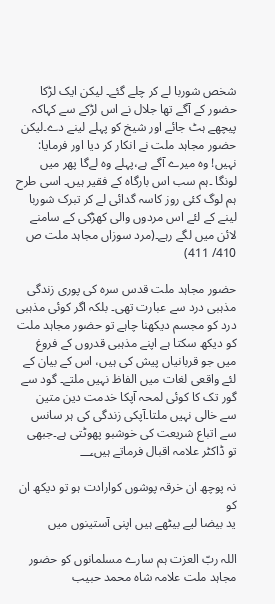شخص شوربا لے کر چلے گئے۔ لیکن ایک لڑکا حضور کے آگے تھا جلال نے اس لڑکے سے کہاکہ پیچھے ہٹ جائے اور شیخ کو پہلے لینے دے۔لیکن حضور مجاہد ملت نے انکار کر دیا اور فرمایا: نہیں! وہ میرے آگے ہے،پہلے وہ لےگا پھر میں لونگا ۔ہم سب اس بارگاہ کے فقیر ہیں۔ اسی طرح ہم لوگ کئی روز کاسہ گدائی لے کر تبرک شوربا لینے کے لئے اس مردوں والی کھڑکی کے سامنے لائن میں لگے رہے۔(مرد سوزاں مجاہد ملت ص 410/ 411)

حضور مجاہد ملت قدس سرہ کی پوری زندگی مذہبی درد سے عبارت تھی۔ بلکہ اگر کوئی مذہبی درد کو مجسم دیکھنا چاہے تو حضور مجاہد ملت کو دیکھ سکتا ہے اپنے مذہبی قدروں کے فروغ میں جو قربانیاں پیش کی ہیں، اس کے بیان کے لئے واقعی لغات میں الفاظ نہیں ملتے۔ گود سے گور تک کا کوئی لمحہ آپکا خدمت دین متین  سے خالی نہیں ملتا۔آپکی زندگی کی ہر سانس سے اتباع شریعت کی خوشبو پھوٹتی ہے۔جبھی تو ڈاکٹر علامہ اقبال فرماتے ہیں؀

نہ پوچھ ان خرقہ پوشوں کوارادت ہو تو دیکھ ان کو
ید بیضا لیے بیٹھے ہیں اپنی آستینوں میں

اللہ ربّ العزت ہم سارے مسلمانوں کو حضور مجاہد ملت علامہ شاہ محمد حبیب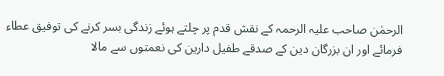الرحمٰن صاحب علیہ الرحمہ کے نقش قدم پر چلتے ہوئے زندگی بسر کرنے کی توفیق عطاء فرمائے اور ان بزرگان دین کے صدقے طفیل دارین کی نعمتوں سے مالا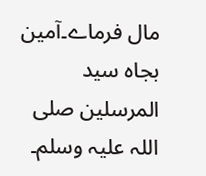مال فرماے۔آمین بجاہ سید المرسلین صلی اللہ علیہ وسلم۔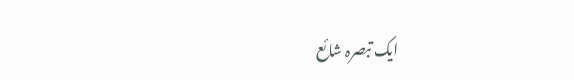ایک تبصرہ شائع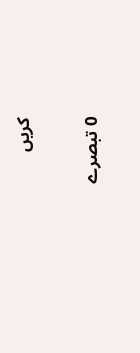کریں

0 تبصرے